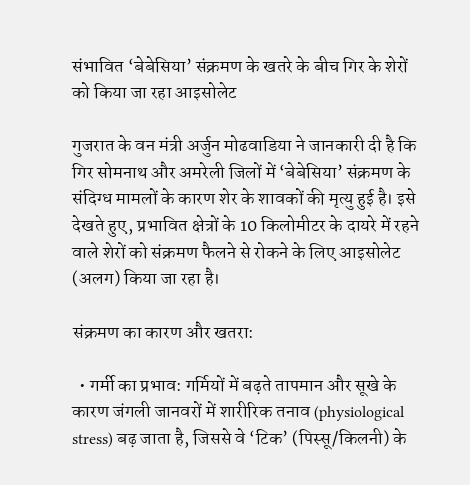संभावित ‘बेबेसिया’ संक्रमण के खतरे के बीच गिर के शेरों को किया जा रहा आइसोलेट

गुजरात के वन मंत्री अर्जुन मोढवाडिया ने जानकारी दी है कि गिर सोमनाथ और अमरेली जिलों में ‘बेबेसिया’ संक्रमण के संदिग्ध मामलों के कारण शेर के शावकों की मृत्यु हुई है। इसे देखते हुए, प्रभावित क्षेत्रों के 10 किलोमीटर के दायरे में रहने वाले शेरों को संक्रमण फैलने से रोकने के लिए आइसोलेट (अलग) किया जा रहा है।

संक्रमण का कारण और खतरा:

  • गर्मी का प्रभाव: गर्मियों में बढ़ते तापमान और सूखे के कारण जंगली जानवरों में शारीरिक तनाव (physiological stress) बढ़ जाता है, जिससे वे ‘टिक’ (पिस्सू/किलनी) के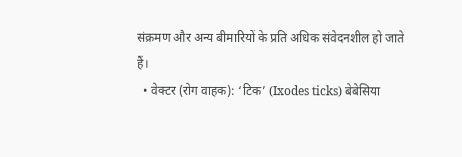संक्रमण और अन्य बीमारियों के प्रति अधिक संवेदनशील हो जाते हैं।
  • वेक्टर (रोग वाहक): ‘टिक’ (Ixodes ticks) बेबेसिया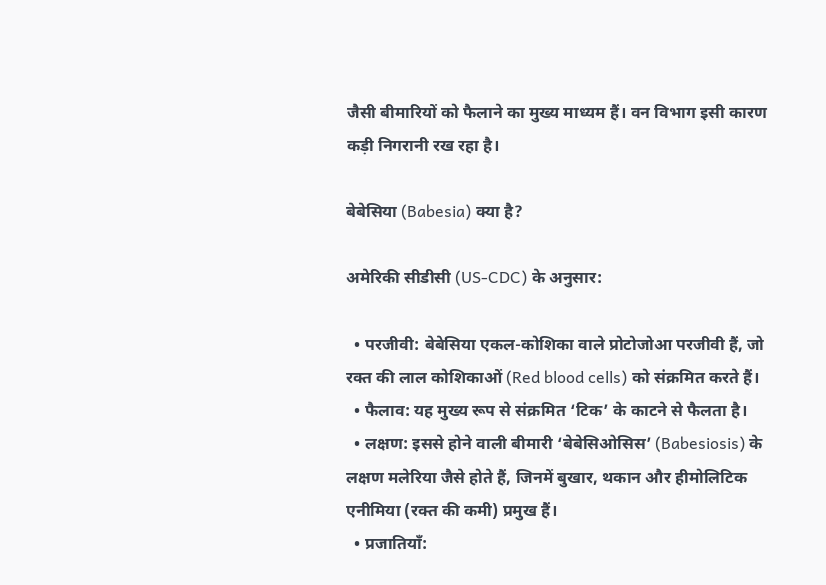जैसी बीमारियों को फैलाने का मुख्य माध्यम हैं। वन विभाग इसी कारण कड़ी निगरानी रख रहा है।

बेबेसिया (Babesia) क्या है?

अमेरिकी सीडीसी (US-CDC) के अनुसार:

  • परजीवी: बेबेसिया एकल-कोशिका वाले प्रोटोजोआ परजीवी हैं, जो रक्त की लाल कोशिकाओं (Red blood cells) को संक्रमित करते हैं।
  • फैलाव: यह मुख्य रूप से संक्रमित ‘टिक’ के काटने से फैलता है।
  • लक्षण: इससे होने वाली बीमारी ‘बेबेसिओसिस’ (Babesiosis) के लक्षण मलेरिया जैसे होते हैं, जिनमें बुखार, थकान और हीमोलिटिक एनीमिया (रक्त की कमी) प्रमुख हैं।
  • प्रजातियाँ: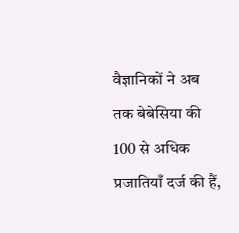वैज्ञानिकों ने अब तक बेबेसिया की 100 से अधिक प्रजातियाँ दर्ज की हैं,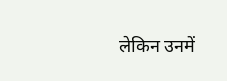लेकिन उनमें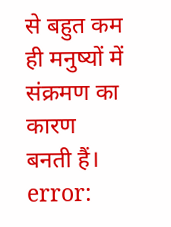से बहुत कम ही मनुष्यों में संक्रमण का कारण बनती हैं।
error: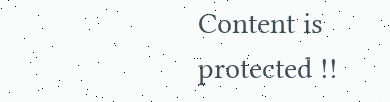Content is protected !!